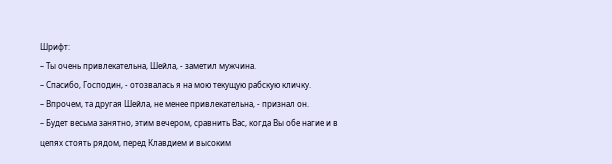Шрифт:
– Ты очень привлекательна, Шейла, - заметил мужчина.
– Спасибо, Господин, - отозвалась я на мою текущую рабскую кличку.
– Впрочем, та другая Шейла, не менее привлекательна, - признал он.
– Будет весьма занятно, этим вечером, сравнить Вас, когда Вы обе нагие и в цепях стоять рядом, перед Клавдием и высоким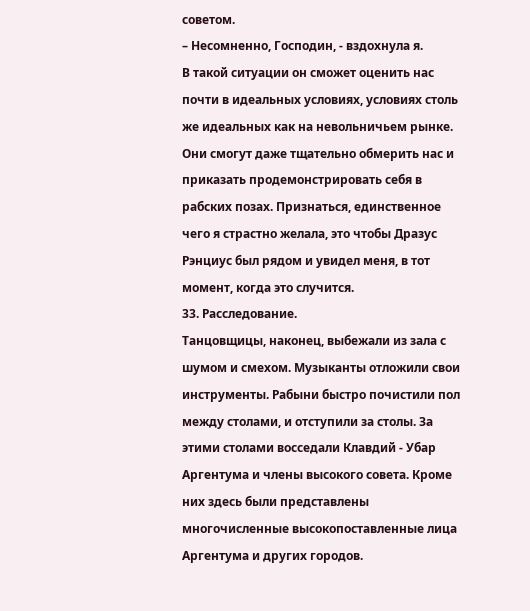советом.
– Несомненно, Господин, - вздохнула я.
В такой ситуации он сможет оценить нас почти в идеальных условиях, условиях столь же идеальных как на невольничьем рынке. Они смогут даже тщательно обмерить нас и приказать продемонстрировать себя в рабских позах. Признаться, единственное чего я страстно желала, это чтобы Дразус Рэнциус был рядом и увидел меня, в тот момент, когда это случится.
33. Расследование.
Танцовщицы, наконец, выбежали из зала с шумом и смехом. Музыканты отложили свои инструменты. Рабыни быстро почистили пол между столами, и отступили за столы. За этими столами восседали Клавдий - Убар Аргентума и члены высокого совета. Кроме них здесь были представлены многочисленные высокопоставленные лица Аргентума и других городов.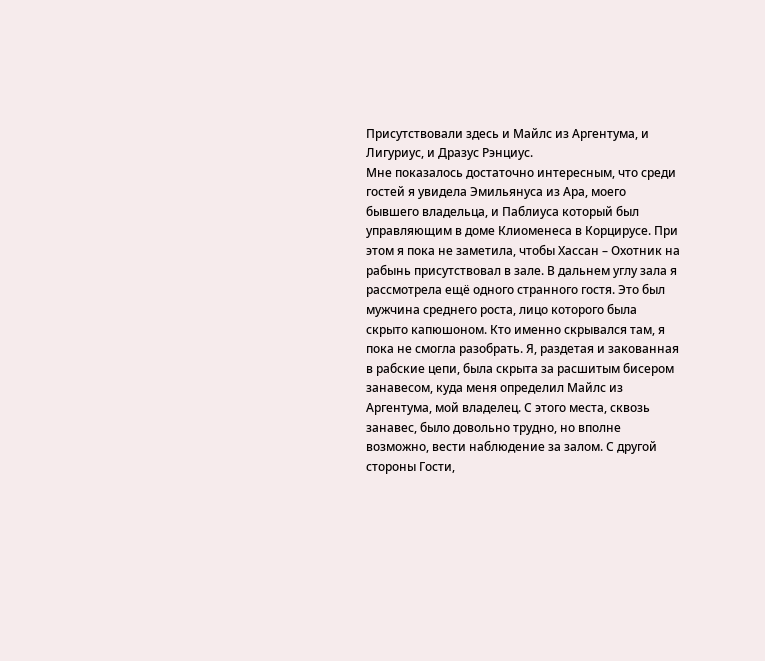Присутствовали здесь и Майлс из Аргентума, и Лигуриус, и Дразус Рэнциус.
Мне показалось достаточно интересным, что среди гостей я увидела Эмильянуса из Ара, моего бывшего владельца, и Паблиуса который был управляющим в доме Клиоменеса в Корцирусе. При этом я пока не заметила, чтобы Хассан – Охотник на рабынь присутствовал в зале. В дальнем углу зала я рассмотрела ещё одного странного гостя. Это был мужчина среднего роста, лицо которого была скрыто капюшоном. Кто именно скрывался там, я пока не смогла разобрать. Я, раздетая и закованная в рабские цепи, была скрыта за расшитым бисером занавесом, куда меня определил Майлс из Аргентума, мой владелец. С этого места, сквозь занавес, было довольно трудно, но вполне возможно, вести наблюдение за залом. С другой стороны Гости,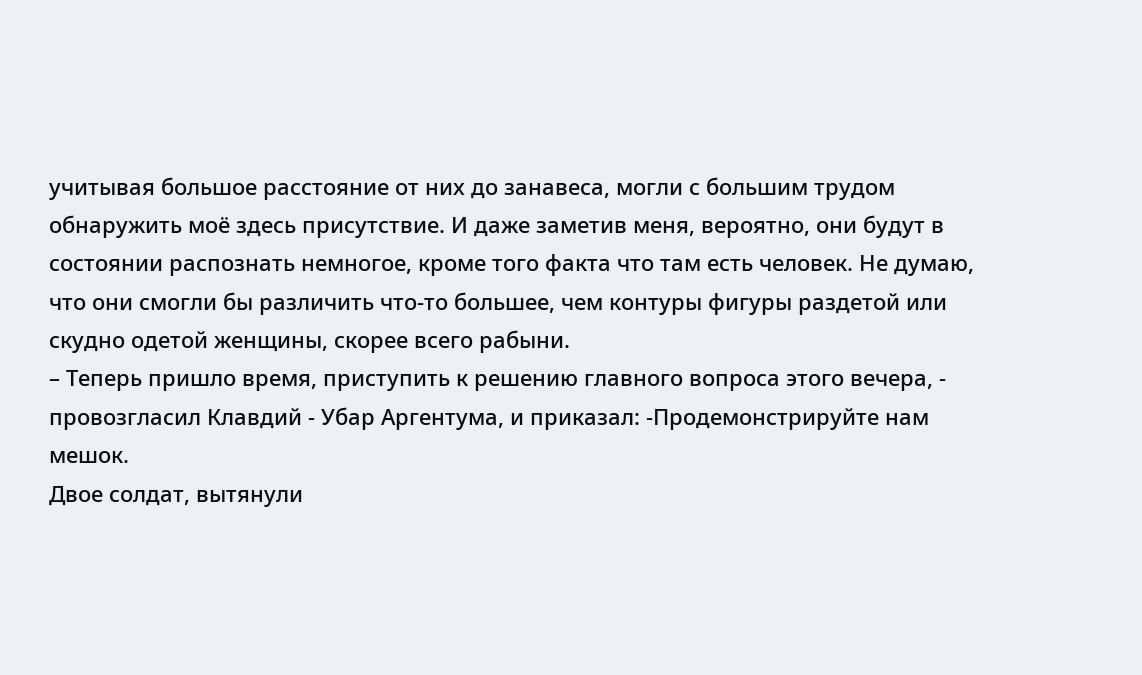учитывая большое расстояние от них до занавеса, могли с большим трудом обнаружить моё здесь присутствие. И даже заметив меня, вероятно, они будут в состоянии распознать немногое, кроме того факта что там есть человек. Не думаю, что они смогли бы различить что-то большее, чем контуры фигуры раздетой или скудно одетой женщины, скорее всего рабыни.
– Теперь пришло время, приступить к решению главного вопроса этого вечера, - провозгласил Клавдий - Убар Аргентума, и приказал: -Продемонстрируйте нам мешок.
Двое солдат, вытянули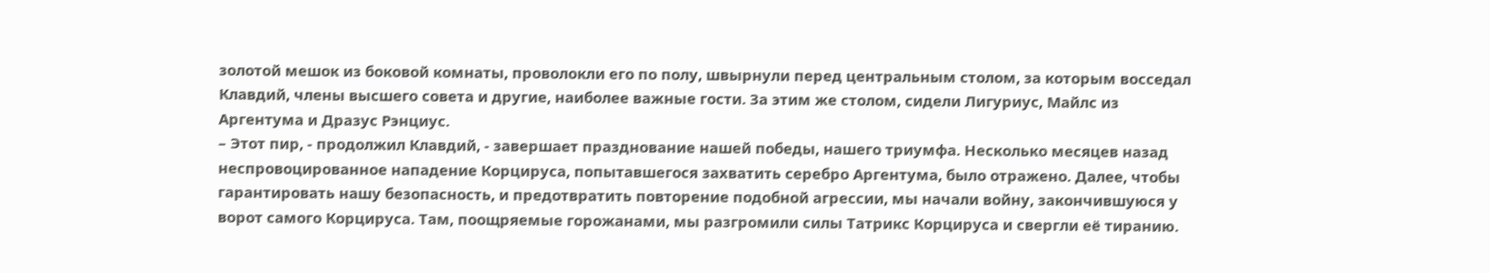золотой мешок из боковой комнаты, проволокли его по полу, швырнули перед центральным столом, за которым восседал Клавдий, члены высшего совета и другие, наиболее важные гости. За этим же столом, сидели Лигуриус, Майлс из Аргентума и Дразус Рэнциус.
– Этот пир, - продолжил Клавдий, - завершает празднование нашей победы, нашего триумфа. Несколько месяцев назад неспровоцированное нападение Корцируса, попытавшегося захватить серебро Аргентума, было отражено. Далее, чтобы гарантировать нашу безопасность, и предотвратить повторение подобной агрессии, мы начали войну, закончившуюся у ворот самого Корцируса. Там, поощряемые горожанами, мы разгромили силы Татрикс Корцируса и свергли её тиранию.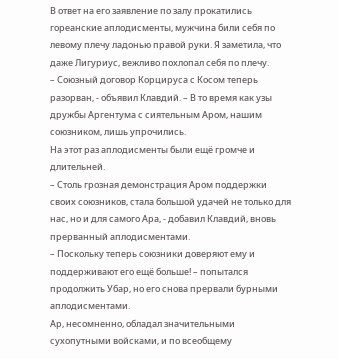В ответ на его заявление по залу прокатились гореанские аплодисменты, мужчина били себя по левому плечу ладонью правой руки. Я заметила, что даже Лигуриус, вежливо похлопал себя по плечу.
– Союзный договор Корцируса с Косом теперь разорван, - объявил Клавдий. – В то время как узы дружбы Аргентума с сиятельным Аром, нашим союзником, лишь упрочились.
На этот раз аплодисменты были ещё громче и длительней.
– Столь грозная демонстрация Аром поддержки своих союзников, стала большой удачей не только для нас, но и для самого Ара, - добавил Клавдий, вновь прерванный аплодисментами.
– Поскольку теперь союзники доверяют ему и поддерживают его ещё больше! – попытался продолжить Убар, но его снова прервали бурными аплодисментами.
Ар, несомненно, обладал значительными сухопутными войсками, и по всеобщему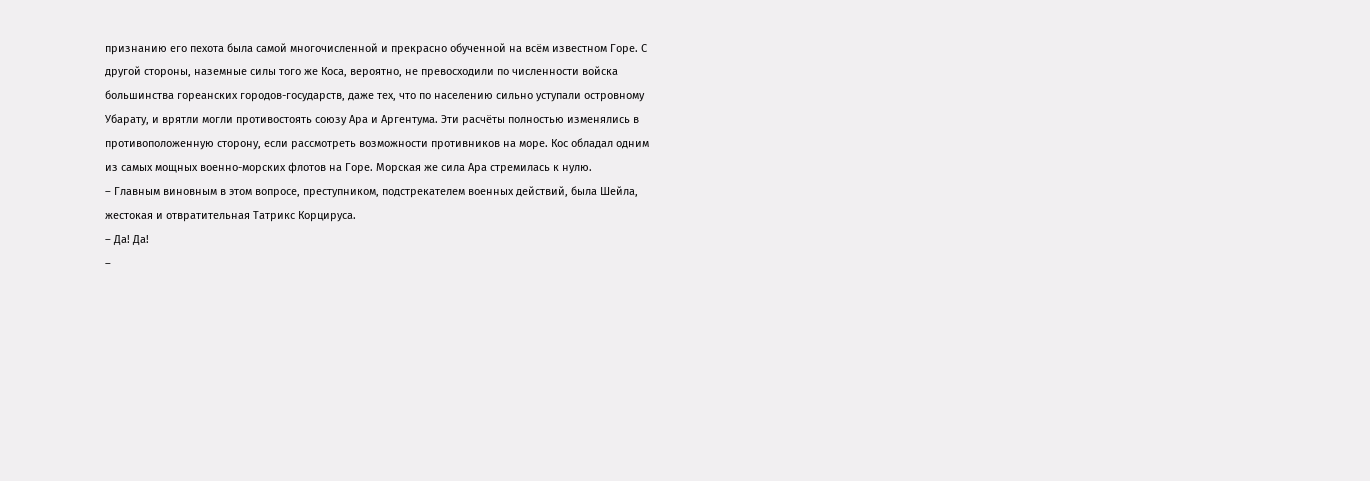признанию его пехота была самой многочисленной и прекрасно обученной на всём известном Горе. С другой стороны, наземные силы того же Коса, вероятно, не превосходили по численности войска большинства гореанских городов-государств, даже тех, что по населению сильно уступали островному Убарату, и врятли могли противостоять союзу Ара и Аргентума. Эти расчёты полностью изменялись в противоположенную сторону, если рассмотреть возможности противников на море. Кос обладал одним из самых мощных военно-морских флотов на Горе. Морская же сила Ара стремилась к нулю.
– Главным виновным в этом вопросе, преступником, подстрекателем военных действий, была Шейла, жестокая и отвратительная Татрикс Корцируса.
– Да! Да!
–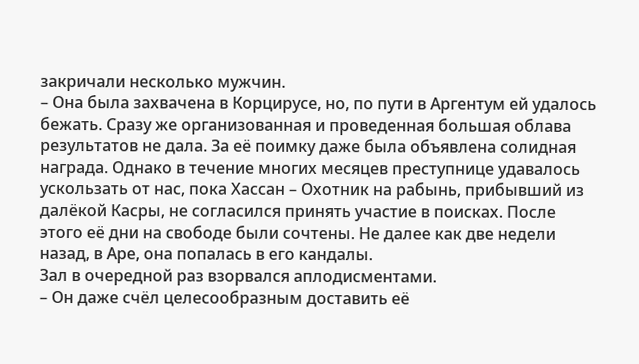закричали несколько мужчин.
– Она была захвачена в Корцирусе, но, по пути в Аргентум ей удалось бежать. Сразу же организованная и проведенная большая облава результатов не дала. За её поимку даже была объявлена солидная награда. Однако в течение многих месяцев преступнице удавалось ускользать от нас, пока Хассан – Охотник на рабынь, прибывший из далёкой Касры, не согласился принять участие в поисках. После этого её дни на свободе были сочтены. Не далее как две недели назад, в Аре, она попалась в его кандалы.
Зал в очередной раз взорвался аплодисментами.
– Он даже счёл целесообразным доставить её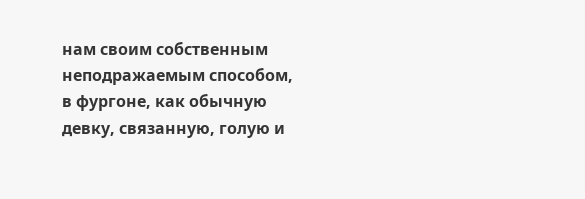нам своим собственным неподражаемым способом, в фургоне, как обычную девку, связанную, голую и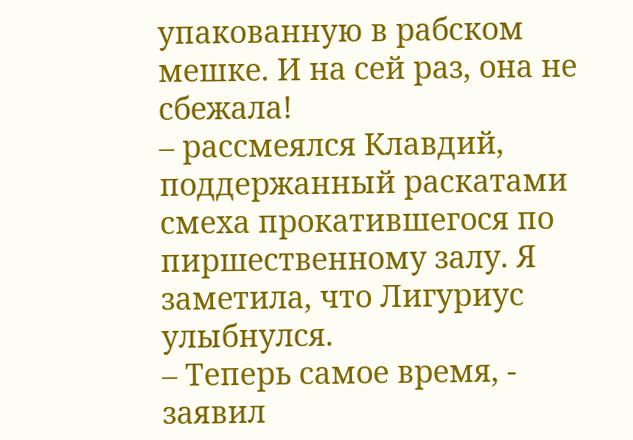упакованную в рабском мешке. И на сей раз, она не сбежала!
– рассмеялся Клавдий, поддержанный раскатами смеха прокатившегося по пиршественному залу. Я заметила, что Лигуриус улыбнулся.
– Теперь самое время, - заявил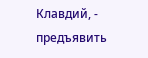Клавдий, - предъявить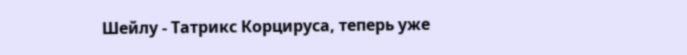Шейлу - Татрикс Корцируса, теперь уже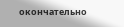окончательно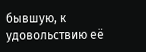бывшую, к удовольствию её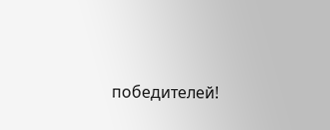победителей!